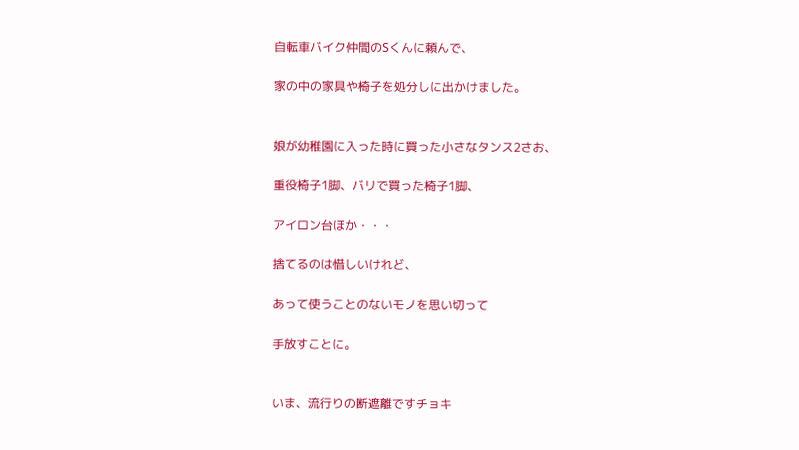自転車バイク仲間のSくんに頼んで、

家の中の家具や椅子を処分しに出かけました。


娘が幼稚園に入った時に買った小さなタンス2さお、

重役椅子1脚、バリで買った椅子1脚、

アイロン台ほか・・・

捨てるのは惜しいけれど、

あって使うことのないモノを思い切って

手放すことに。


いま、流行りの断遮離ですチョキ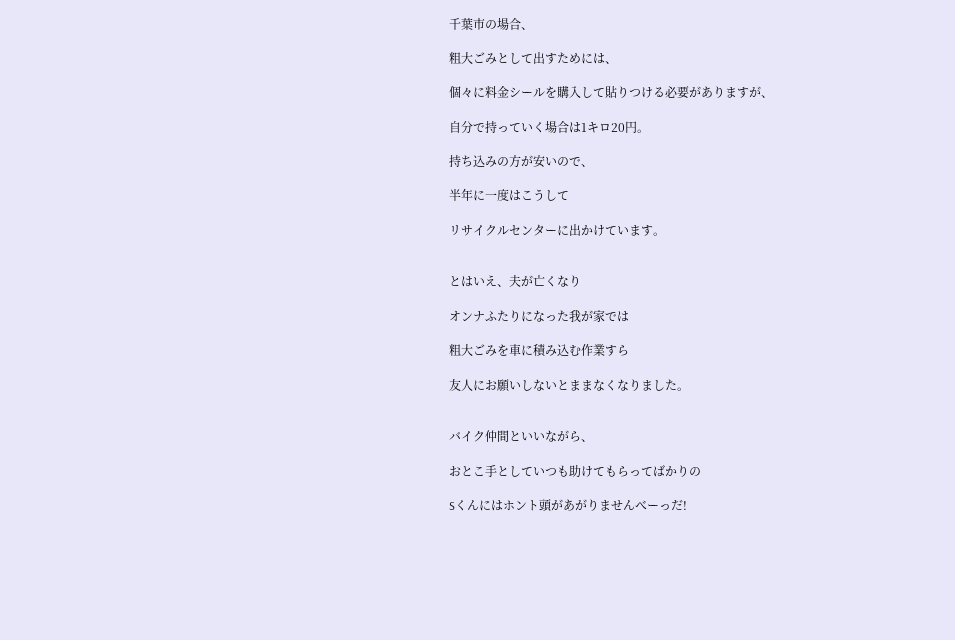千葉市の場合、

粗大ごみとして出すためには、

個々に料金シールを購入して貼りつける必要がありますが、

自分で持っていく場合は1キロ20円。

持ち込みの方が安いので、

半年に一度はこうして

リサイクルセンターに出かけています。


とはいえ、夫が亡くなり

オンナふたりになった我が家では

粗大ごみを車に積み込む作業すら

友人にお願いしないとままなくなりました。


バイク仲間といいながら、

おとこ手としていつも助けてもらってばかりの

Sくんにはホント頭があがりませんべーっだ!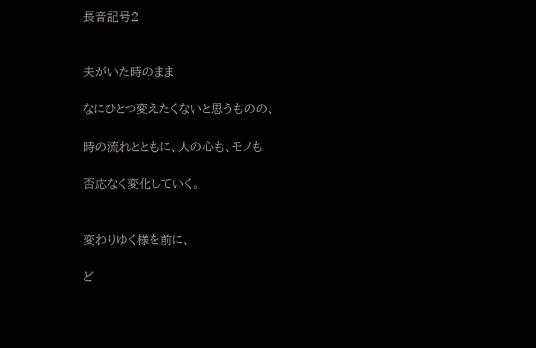長音記号2


夫がいた時のまま

なにひとつ変えたくないと思うものの、

時の流れとともに、人の心も、モノも

否応なく変化していく。


変わりゆく様を前に、

ど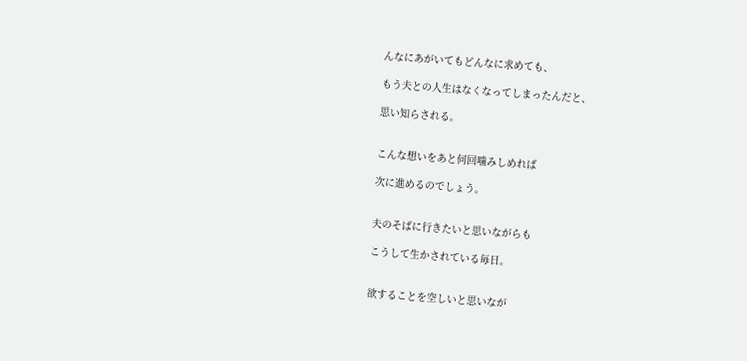んなにあがいてもどんなに求めても、

もう夫との人生はなくなってしまったんだと、

思い知らされる。


こんな想いをあと何回噛みしめれば

次に進めるのでしょう。


夫のそばに行きたいと思いながらも

こうして生かされている毎日。


欲することを空しいと思いなが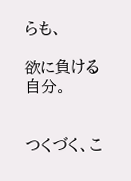らも、

欲に負ける自分。


つくづく、こ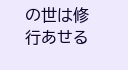の世は修行あせる